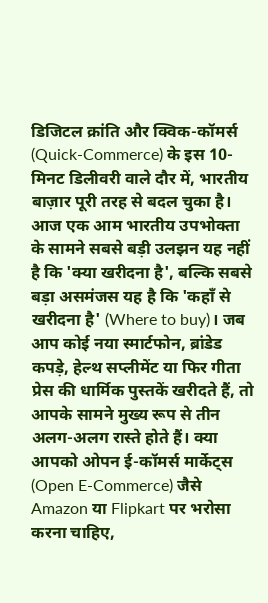डिजिटल क्रांति और क्विक-कॉमर्स (Quick-Commerce) के इस 10-मिनट डिलीवरी वाले दौर में, भारतीय बाज़ार पूरी तरह से बदल चुका है। आज एक आम भारतीय उपभोक्ता के सामने सबसे बड़ी उलझन यह नहीं है कि 'क्या खरीदना है', बल्कि सबसे बड़ा असमंजस यह है कि 'कहाँ से खरीदना है' (Where to buy)। जब आप कोई नया स्मार्टफोन, ब्रांडेड कपड़े, हेल्थ सप्लीमेंट या फिर गीता प्रेस की धार्मिक पुस्तकें खरीदते हैं, तो आपके सामने मुख्य रूप से तीन अलग-अलग रास्ते होते हैं। क्या आपको ओपन ई-कॉमर्स मार्केट्स (Open E-Commerce) जैसे Amazon या Flipkart पर भरोसा करना चाहिए,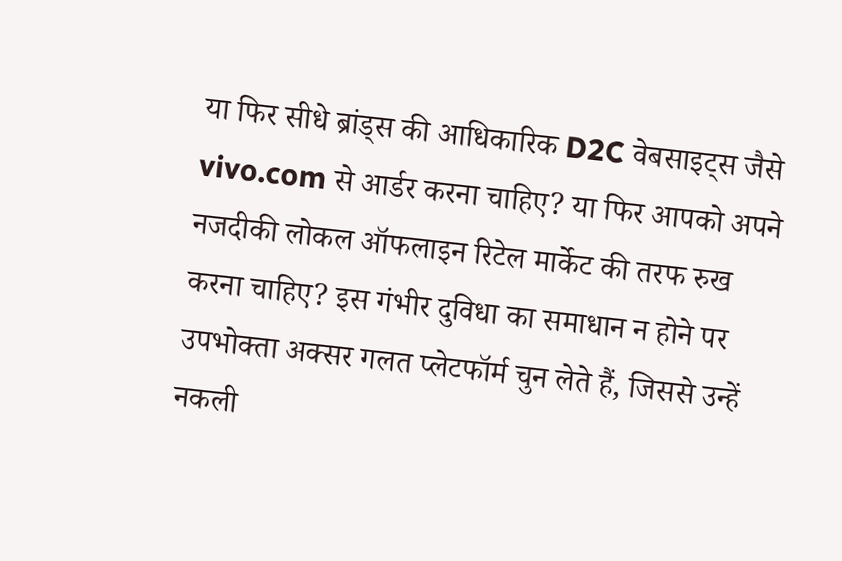या फिर सीधे ब्रांड्स की आधिकारिक D2C वेबसाइट्स जैसे vivo.com से आर्डर करना चाहिए? या फिर आपको अपने नजदीकी लोकल ऑफलाइन रिटेल मार्केट की तरफ रुख करना चाहिए? इस गंभीर दुविधा का समाधान न होने पर उपभोक्ता अक्सर गलत प्लेटफॉर्म चुन लेते हैं, जिससे उन्हें नकली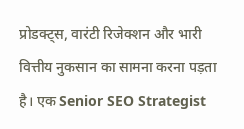प्रोडक्ट्स, वारंटी रिजेक्शन और भारी वित्तीय नुकसान का सामना करना पड़ता है। एक Senior SEO Strategist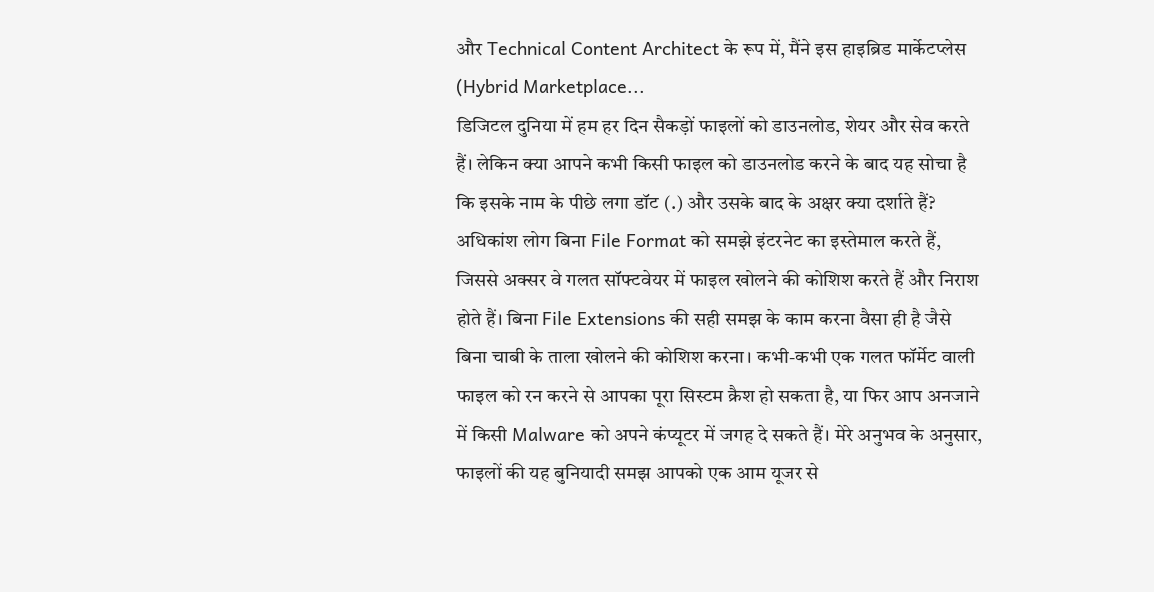और Technical Content Architect के रूप में, मैंने इस हाइब्रिड मार्केटप्लेस (Hybrid Marketplace...
डिजिटल दुनिया में हम हर दिन सैकड़ों फाइलों को डाउनलोड, शेयर और सेव करते हैं। लेकिन क्या आपने कभी किसी फाइल को डाउनलोड करने के बाद यह सोचा है कि इसके नाम के पीछे लगा डॉट (.) और उसके बाद के अक्षर क्या दर्शाते हैं? अधिकांश लोग बिना File Format को समझे इंटरनेट का इस्तेमाल करते हैं, जिससे अक्सर वे गलत सॉफ्टवेयर में फाइल खोलने की कोशिश करते हैं और निराश होते हैं। बिना File Extensions की सही समझ के काम करना वैसा ही है जैसे बिना चाबी के ताला खोलने की कोशिश करना। कभी-कभी एक गलत फॉर्मेट वाली फाइल को रन करने से आपका पूरा सिस्टम क्रैश हो सकता है, या फिर आप अनजाने में किसी Malware को अपने कंप्यूटर में जगह दे सकते हैं। मेरे अनुभव के अनुसार, फाइलों की यह बुनियादी समझ आपको एक आम यूजर से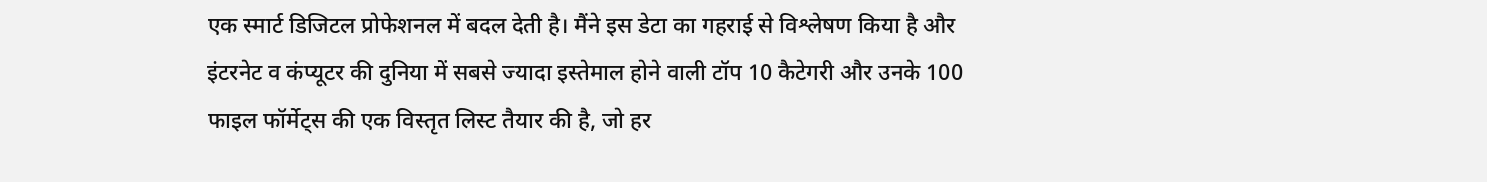एक स्मार्ट डिजिटल प्रोफेशनल में बदल देती है। मैंने इस डेटा का गहराई से विश्लेषण किया है और इंटरनेट व कंप्यूटर की दुनिया में सबसे ज्यादा इस्तेमाल होने वाली टॉप 10 कैटेगरी और उनके 100 फाइल फॉर्मेट्स की एक विस्तृत लिस्ट तैयार की है, जो हर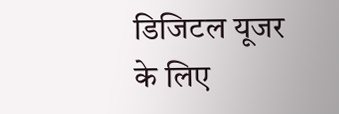डिजिटल यूजर के लिए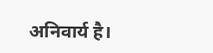अनिवार्य है।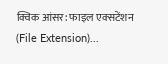क्विक आंसर: फाइल एक्सटेंशन (File Extension)...